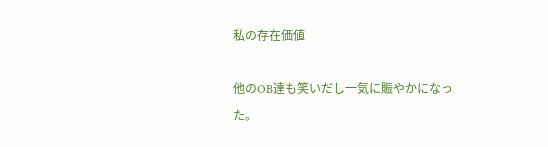私の存在価値

他のOB達も笑いだし一気に賑やかになった。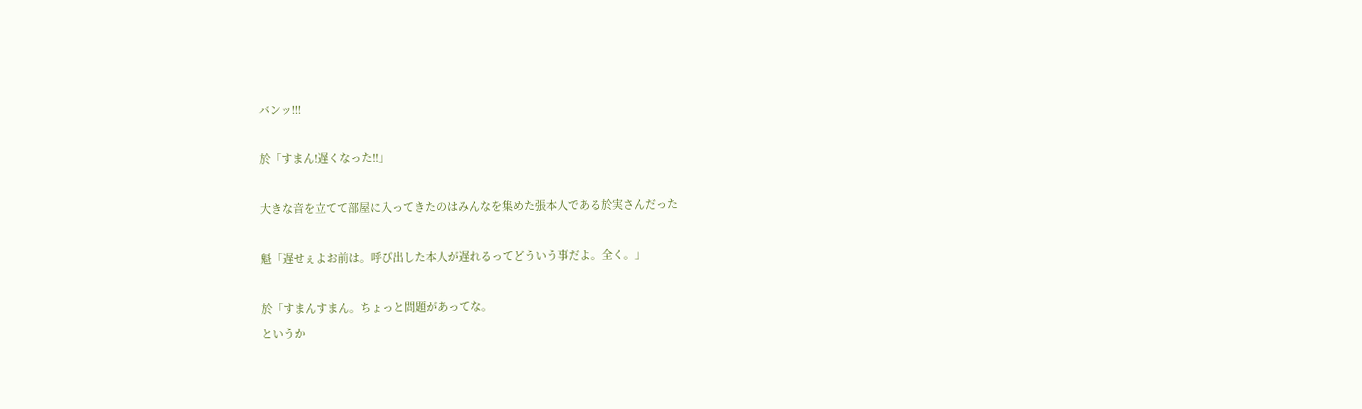バンッ!!!

於「すまん!遅くなった!!」

大きな音を立てて部屋に入ってきたのはみんなを集めた張本人である於実さんだった

魁「遅せぇよお前は。呼び出した本人が遅れるってどういう事だよ。全く。」

於「すまんすまん。ちょっと問題があってな。
というか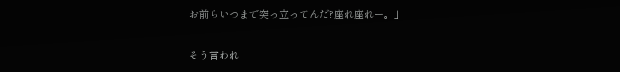お前らいつまで突っ立ってんだ?座れ座れー。」

そう言われ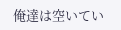俺達は空いてい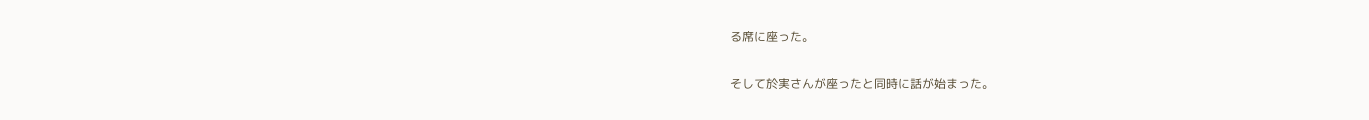る席に座った。

そして於実さんが座ったと同時に話が始まった。